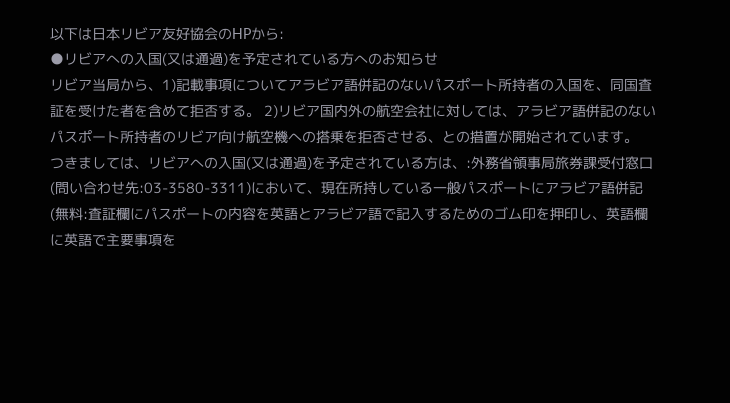以下は日本リビア友好協会のHPから:
●リビアへの入国(又は通過)を予定されている方へのお知らせ
リビア当局から、1)記載事項についてアラビア語併記のないパスポート所持者の入国を、同国査証を受けた者を含めて拒否する。 2)リビア国内外の航空会社に対しては、アラビア語併記のないパスポート所持者のリビア向け航空機への搭乗を拒否させる、との措置が開始されています。
つきましては、リビアへの入国(又は通過)を予定されている方は、:外務省領事局旅券課受付窓口(問い合わせ先:03-3580-3311)において、現在所持している一般パスポートにアラビア語併記(無料:査証欄にパスポートの内容を英語とアラビア語で記入するためのゴム印を押印し、英語欄に英語で主要事項を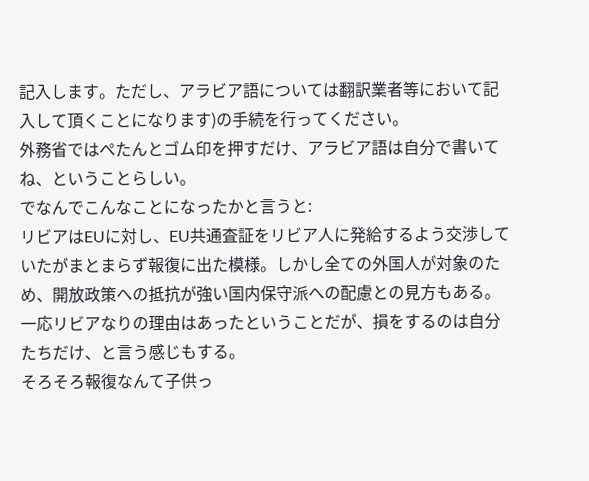記入します。ただし、アラビア語については翻訳業者等において記入して頂くことになります)の手続を行ってください。
外務省ではぺたんとゴム印を押すだけ、アラビア語は自分で書いてね、ということらしい。
でなんでこんなことになったかと言うと:
リビアはEUに対し、EU共通査証をリビア人に発給するよう交渉していたがまとまらず報復に出た模様。しかし全ての外国人が対象のため、開放政策への抵抗が強い国内保守派への配慮との見方もある。
一応リビアなりの理由はあったということだが、損をするのは自分たちだけ、と言う感じもする。
そろそろ報復なんて子供っ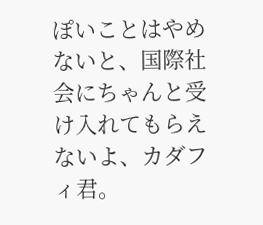ぽいことはやめないと、国際社会にちゃんと受け入れてもらえないよ、カダフィ君。